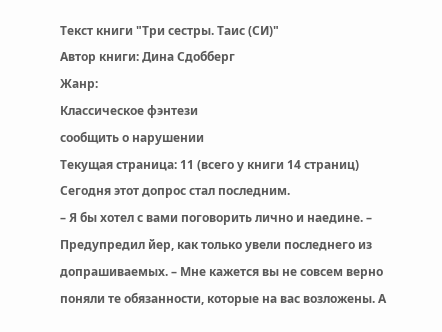Текст книги "Три сестры. Таис (СИ)"
Автор книги: Дина Сдобберг
Жанр:
Классическое фэнтези
сообщить о нарушении
Текущая страница: 11 (всего у книги 14 страниц)
Сегодня этот допрос стал последним.
– Я бы хотел с вами поговорить лично и наедине. – Предупредил йер, как только увели последнего из допрашиваемых. – Мне кажется вы не совсем верно поняли те обязанности, которые на вас возложены. А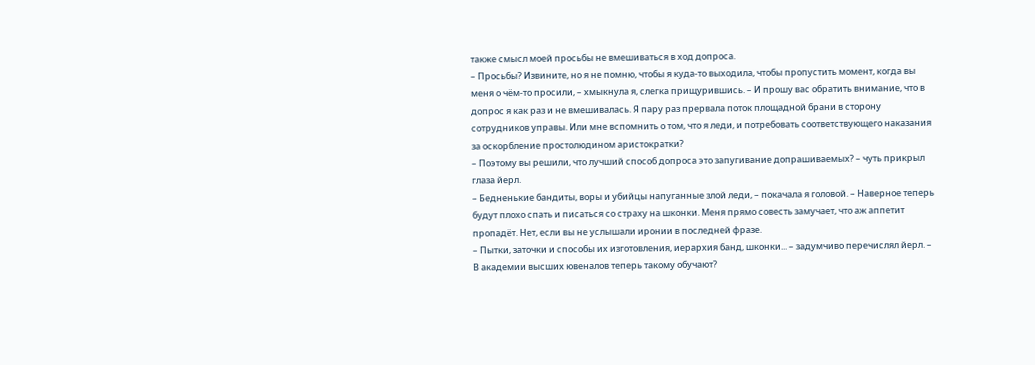также смысл моей просьбы не вмешиваться в ход допроса.
– Просьбы? Извините, но я не помню, чтобы я куда-то выходила, чтобы пропустить момент, когда вы меня о чём-то просили, – хмыкнула я, слегка прищурившись. – И прошу вас обратить внимание, что в допрос я как раз и не вмешивалась. Я пару раз прервала поток площадной брани в сторону сотрудников управы. Или мне вспомнить о том, что я леди, и потребовать соответствующего наказания за оскорбление простолюдином аристократки?
– Поэтому вы решили, что лучший способ допроса это запугивание допрашиваемых? – чуть прикрыл глаза йерл.
– Бедненькие бандиты, воры и убийцы напуганные злой леди, – покачала я головой. – Наверное теперь будут плохо спать и писаться со страху на шконки. Меня прямо совесть замучает, что аж аппетит пропадёт. Нет, если вы не услышали иронии в последней фразе.
– Пытки, заточки и способы их изготовления, иерархия банд, шконки... – задумчиво перечислял йерл. – В академии высших ювеналов теперь такому обучают?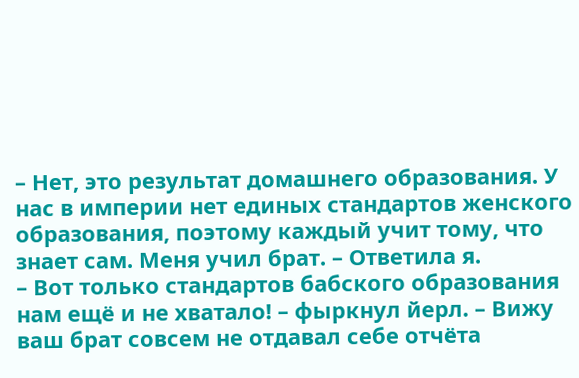– Нет, это результат домашнего образования. У нас в империи нет единых стандартов женского образования, поэтому каждый учит тому, что знает сам. Меня учил брат. – Ответила я.
– Вот только стандартов бабского образования нам ещё и не хватало! – фыркнул йерл. – Вижу ваш брат совсем не отдавал себе отчёта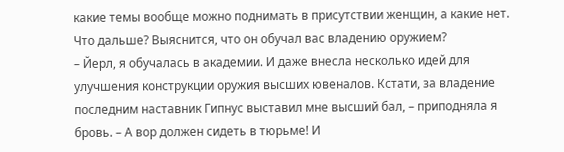какие темы вообще можно поднимать в присутствии женщин, а какие нет. Что дальше? Выяснится, что он обучал вас владению оружием?
– Йерл, я обучалась в академии. И даже внесла несколько идей для улучшения конструкции оружия высших ювеналов. Кстати, за владение последним наставник Гипнус выставил мне высший бал, – приподняла я бровь. – А вор должен сидеть в тюрьме! И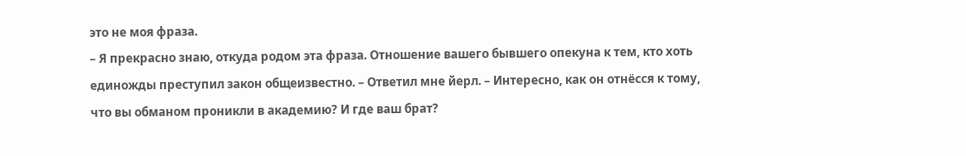это не моя фраза.
– Я прекрасно знаю, откуда родом эта фраза. Отношение вашего бывшего опекуна к тем, кто хоть единожды преступил закон общеизвестно. – Ответил мне йерл. – Интересно, как он отнёсся к тому, что вы обманом проникли в академию? И где ваш брат?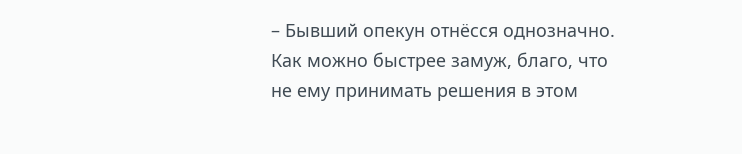– Бывший опекун отнёсся однозначно. Как можно быстрее замуж, благо, что не ему принимать решения в этом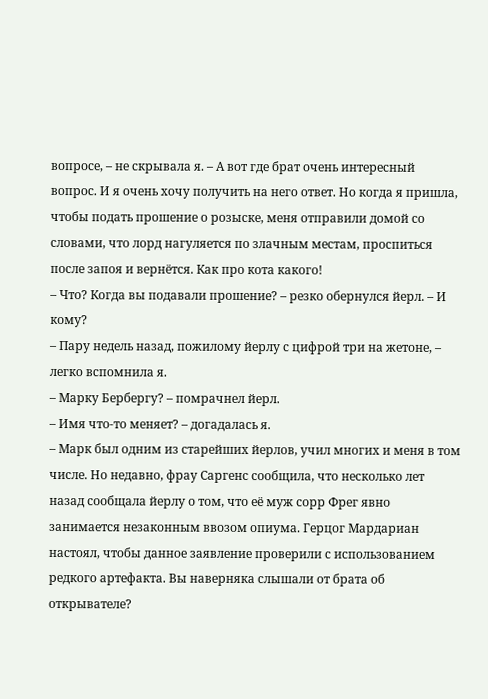вопросе, – не скрывала я. – А вот где брат очень интересный вопрос. И я очень хочу получить на него ответ. Но когда я пришла, чтобы подать прошение о розыске, меня отправили домой со словами, что лорд нагуляется по злачным местам, проспиться после запоя и вернётся. Как про кота какого!
– Что? Когда вы подавали прошение? – резко обернулся йерл. – И кому?
– Пару недель назад, пожилому йерлу с цифрой три на жетоне, – легко вспомнила я.
– Марку Бербергу? – помрачнел йерл.
– Имя что-то меняет? – догадалась я.
– Марк был одним из старейших йерлов, учил многих и меня в том числе. Но недавно, фрау Саргенс сообщила, что несколько лет назад сообщала йерлу о том, что её муж сорр Фрег явно занимается незаконным ввозом опиума. Герцог Мардариан настоял, чтобы данное заявление проверили с использованием редкого артефакта. Вы наверняка слышали от брата об открывателе?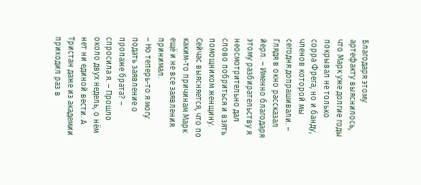Благодаря этому артефакту выяснилось, что Марк уже долгие годы покрывал не только сорра Фрега, но и банду, членов которой мы сегодня допрашивали. – Глядя в окно рассказал йерл. – Именно благодаря этому разбирательству я неосмотрительно дал слово побриться и взять помощником женщину. Сейчас выясняется, что по каким-то причинам Марк ещё и не все заявления принимал.
– Но теперь-то я могу подать заявление о пропаже брата? – спросила я. – Прошло около двух недель, о нём нет ни единой вести. А Тристан даже из академии приходил раз в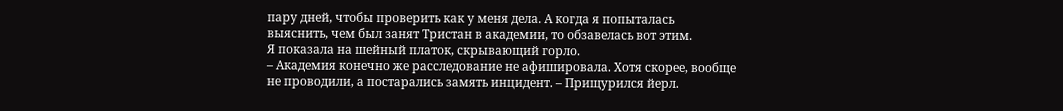пару дней, чтобы проверить как у меня дела. А когда я попыталась выяснить, чем был занят Тристан в академии, то обзавелась вот этим.
Я показала на шейный платок, скрывающий горло.
– Академия конечно же расследование не афишировала. Хотя скорее, вообще не проводили, а постарались замять инцидент. – Прищурился йерл.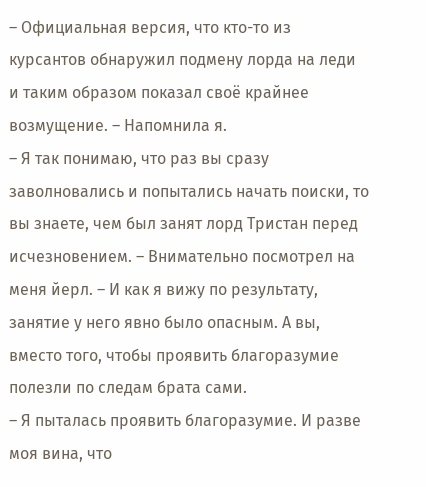– Официальная версия, что кто-то из курсантов обнаружил подмену лорда на леди и таким образом показал своё крайнее возмущение. – Напомнила я.
– Я так понимаю, что раз вы сразу заволновались и попытались начать поиски, то вы знаете, чем был занят лорд Тристан перед исчезновением. – Внимательно посмотрел на меня йерл. – И как я вижу по результату, занятие у него явно было опасным. А вы, вместо того, чтобы проявить благоразумие полезли по следам брата сами.
– Я пыталась проявить благоразумие. И разве моя вина, что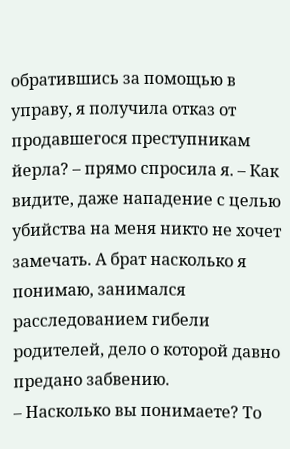обратившись за помощью в управу, я получила отказ от продавшегося преступникам йерла? – прямо спросила я. – Как видите, даже нападение с целью убийства на меня никто не хочет замечать. А брат насколько я понимаю, занимался расследованием гибели родителей, дело о которой давно предано забвению.
– Насколько вы понимаете? То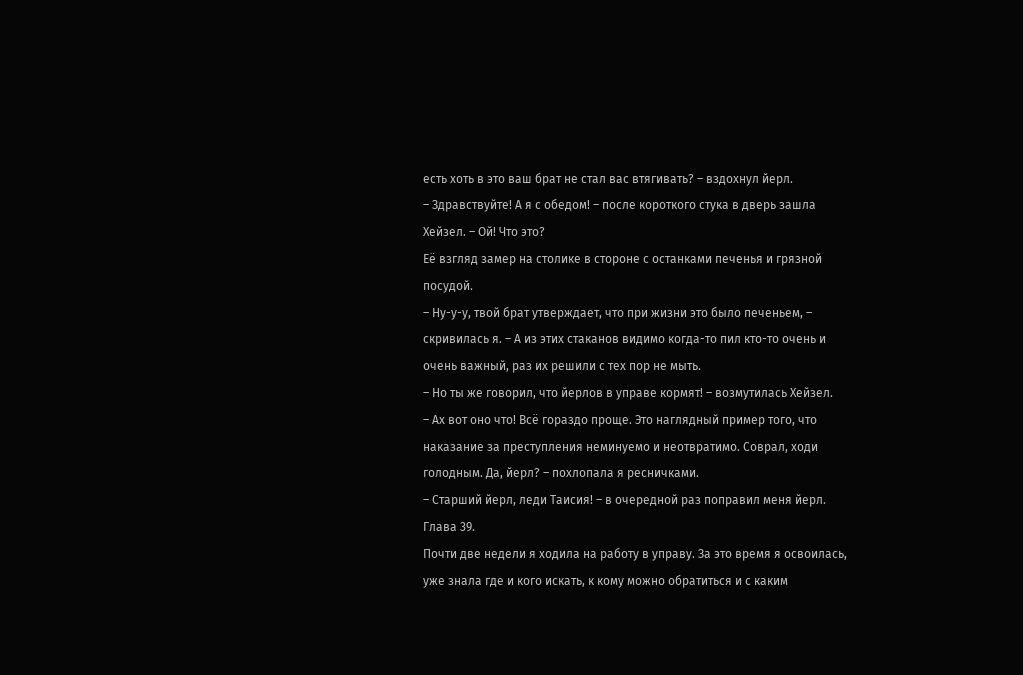есть хоть в это ваш брат не стал вас втягивать? – вздохнул йерл.
– Здравствуйте! А я с обедом! – после короткого стука в дверь зашла Хейзел. – Ой! Что это?
Её взгляд замер на столике в стороне с останками печенья и грязной посудой.
– Ну-у-у, твой брат утверждает, что при жизни это было печеньем, – скривилась я. – А из этих стаканов видимо когда-то пил кто-то очень и очень важный, раз их решили с тех пор не мыть.
– Но ты же говорил, что йерлов в управе кормят! – возмутилась Хейзел.
– Ах вот оно что! Всё гораздо проще. Это наглядный пример того, что наказание за преступления неминуемо и неотвратимо. Соврал, ходи голодным. Да, йерл? – похлопала я ресничками.
– Старший йерл, леди Таисия! – в очередной раз поправил меня йерл.
Глава 39.
Почти две недели я ходила на работу в управу. За это время я освоилась, уже знала где и кого искать, к кому можно обратиться и с каким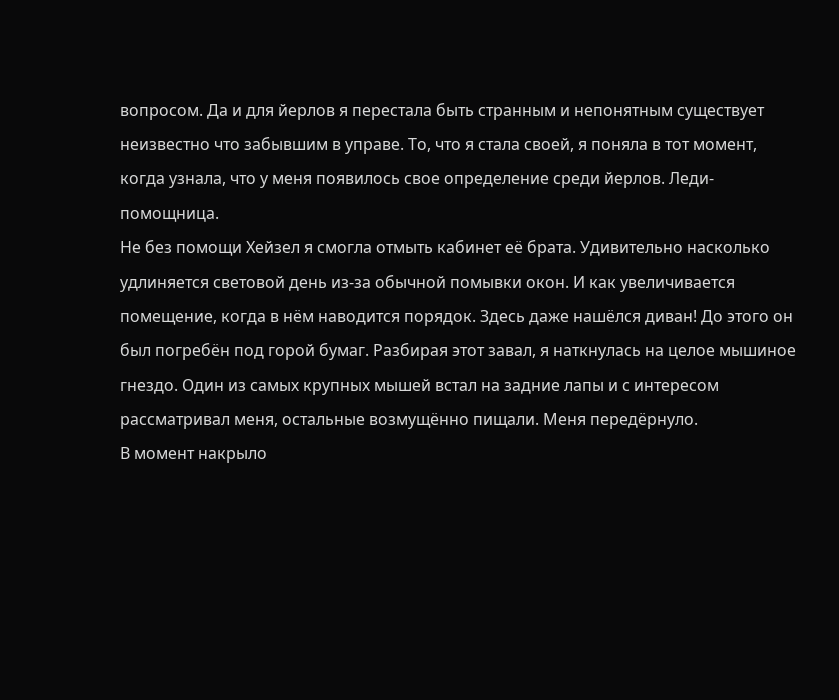вопросом. Да и для йерлов я перестала быть странным и непонятным существует неизвестно что забывшим в управе. То, что я стала своей, я поняла в тот момент, когда узнала, что у меня появилось свое определение среди йерлов. Леди-помощница.
Не без помощи Хейзел я смогла отмыть кабинет её брата. Удивительно насколько удлиняется световой день из-за обычной помывки окон. И как увеличивается помещение, когда в нём наводится порядок. Здесь даже нашёлся диван! До этого он был погребён под горой бумаг. Разбирая этот завал, я наткнулась на целое мышиное гнездо. Один из самых крупных мышей встал на задние лапы и с интересом рассматривал меня, остальные возмущëнно пищали. Меня передёрнуло.
В момент накрыло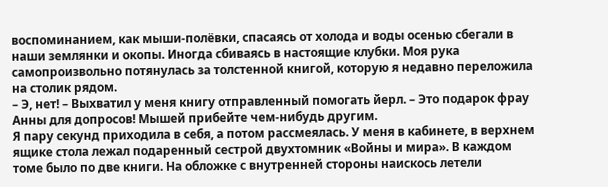воспоминанием, как мыши-полëвки, спасаясь от холода и воды осенью сбегали в наши землянки и окопы. Иногда сбиваясь в настоящие клубки. Моя рука самопроизвольно потянулась за толстенной книгой, которую я недавно переложила на столик рядом.
– Э, нет! – Выхватил у меня книгу отправленный помогать йерл. – Это подарок фрау Анны для допросов! Мышей прибейте чем-нибудь другим.
Я пару секунд приходила в себя, а потом рассмеялась. У меня в кабинете, в верхнем ящике стола лежал подаренный сестрой двухтомник «Войны и мира». В каждом томе было по две книги. На обложке с внутренней стороны наискось летели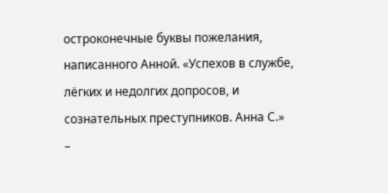остроконечные буквы пожелания, написанного Анной. «Успехов в службе, лёгких и недолгих допросов, и сознательных преступников. Анна С.»
–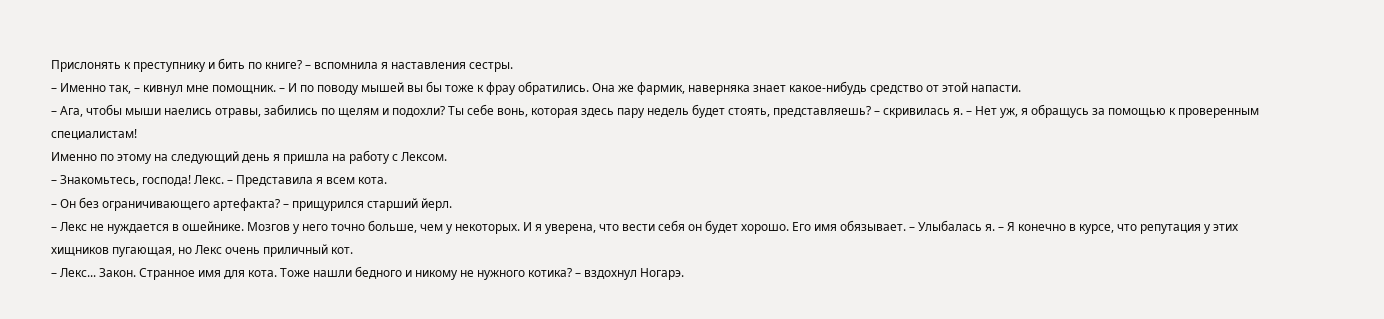Прислонять к преступнику и бить по книге? – вспомнила я наставления сестры.
– Именно так, – кивнул мне помощник. – И по поводу мышей вы бы тоже к фрау обратились. Она же фармик, наверняка знает какое-нибудь средство от этой напасти.
– Ага, чтобы мыши наелись отравы, забились по щелям и подохли? Ты себе вонь, которая здесь пару недель будет стоять, представляешь? – скривилась я. – Нет уж, я обращусь за помощью к проверенным специалистам!
Именно по этому на следующий день я пришла на работу с Лексом.
– Знакомьтесь, господа! Лекс. – Представила я всем кота.
– Он без ограничивающего артефакта? – прищурился старший йерл.
– Лекс не нуждается в ошейнике. Мозгов у него точно больше, чем у некоторых. И я уверена, что вести себя он будет хорошо. Его имя обязывает. – Улыбалась я. – Я конечно в курсе, что репутация у этих хищников пугающая, но Лекс очень приличный кот.
– Лекс... Закон. Странное имя для кота. Тоже нашли бедного и никому не нужного котика? – вздохнул Ногарэ.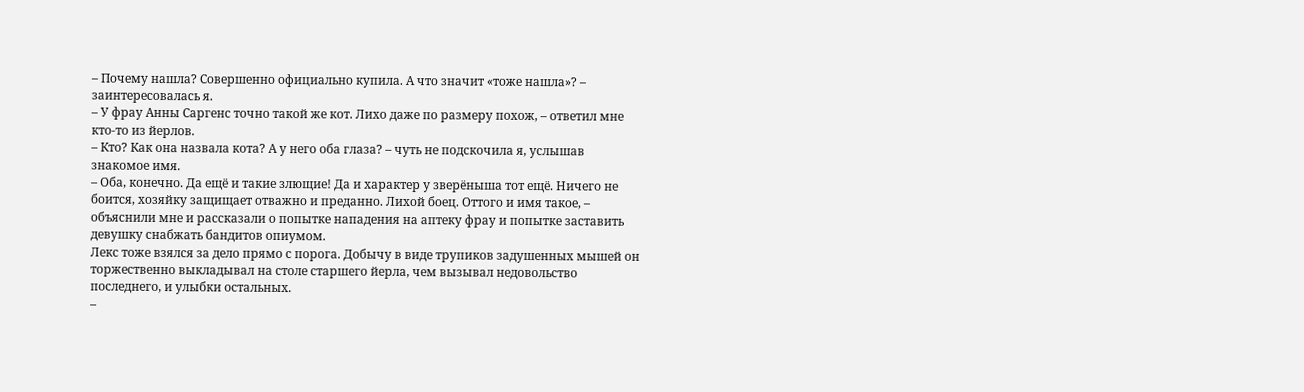– Почему нашла? Совершенно официально купила. А что значит «тоже нашла»? – заинтересовалась я.
– У фрау Анны Саргенс точно такой же кот. Лихо даже по размеру похож, – ответил мне кто-то из йерлов.
– Кто? Как она назвала кота? А у него оба глаза? – чуть не подскочила я, услышав знакомое имя.
– Оба, конечно. Да ещё и такие злющие! Да и характер у зверëныша тот ещё. Ничего не боится, хозяйку защищает отважно и преданно. Лихой боец. Оттого и имя такое, – объяснили мне и рассказали о попытке нападения на аптеку фрау и попытке заставить девушку снабжать бандитов опиумом.
Лекс тоже взялся за дело прямо с порога. Добычу в виде трупиков задушенных мышей он торжественно выкладывал на столе старшего йерла, чем вызывал недовольство последнего, и улыбки остальных.
–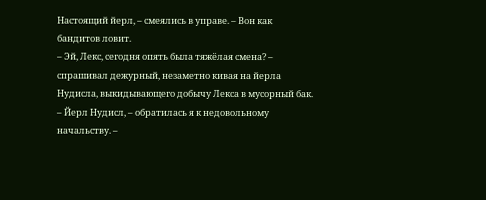Настоящий йерл, – смеялись в управе. – Вон как бандитов ловит.
– Эй, Лекс, сегодня опять была тяжёлая смена? – спрашивал дежурный, незаметно кивая на йерла Нудисла, выкидывающего добычу Лекса в мусорный бак.
– Йерл Нудисл, – обратилась я к недовольному начальству. –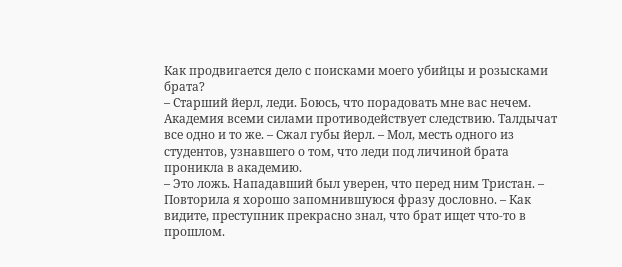Как продвигается дело с поисками моего убийцы и розысками брата?
– Старший йерл, леди. Боюсь, что порадовать мне вас нечем. Академия всеми силами противодействует следствию. Талдычат все одно и то же. – Сжал губы йерл. – Мол, месть одного из студентов, узнавшего о том, что леди под личиной брата проникла в академию.
– Это ложь. Нападавший был уверен, что перед ним Тристан. – Повторила я хорошо запомнившуюся фразу дословно. – Как видите, преступник прекрасно знал, что брат ищет что-то в прошлом.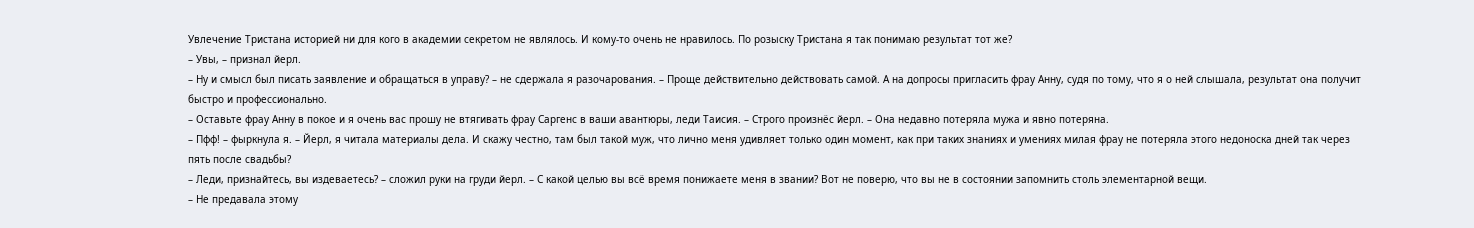Увлечение Тристана историей ни для кого в академии секретом не являлось. И кому-то очень не нравилось. По розыску Тристана я так понимаю результат тот же?
– Увы, – признал йерл.
– Ну и смысл был писать заявление и обращаться в управу? – не сдержала я разочарования. – Проще действительно действовать самой. А на допросы пригласить фрау Анну, судя по тому, что я о ней слышала, результат она получит быстро и профессионально.
– Оставьте фрау Анну в покое и я очень вас прошу не втягивать фрау Саргенс в ваши авантюры, леди Таисия. – Строго произнёс йерл. – Она недавно потеряла мужа и явно потеряна.
– Пфф! – фыркнула я. – Йерл, я читала материалы дела. И скажу честно, там был такой муж, что лично меня удивляет только один момент, как при таких знаниях и умениях милая фрау не потеряла этого недоноска дней так через пять после свадьбы?
– Леди, признайтесь, вы издеваетесь? – сложил руки на груди йерл. – С какой целью вы всё время понижаете меня в звании? Вот не поверю, что вы не в состоянии запомнить столь элементарной вещи.
– Не предавала этому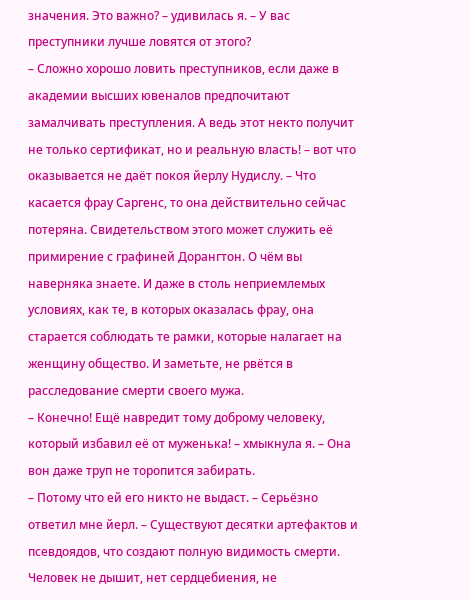значения. Это важно? – удивилась я. – У вас преступники лучше ловятся от этого?
– Сложно хорошо ловить преступников, если даже в академии высших ювеналов предпочитают замалчивать преступления. А ведь этот некто получит не только сертификат, но и реальную власть! – вот что оказывается не даёт покоя йерлу Нудислу. – Что касается фрау Саргенс, то она действительно сейчас потеряна. Свидетельством этого может служить её примирение с графиней Дорангтон. О чём вы наверняка знаете. И даже в столь неприемлемых условиях, как те, в которых оказалась фрау, она старается соблюдать те рамки, которые налагает на женщину общество. И заметьте, не рвётся в расследование смерти своего мужа.
– Конечно! Ещё навредит тому доброму человеку, который избавил её от муженька! – хмыкнула я. – Она вон даже труп не торопится забирать.
– Потому что ей его никто не выдаст. – Серьёзно ответил мне йерл. – Существуют десятки артефактов и псевдоядов, что создают полную видимость смерти. Человек не дышит, нет сердцебиения, не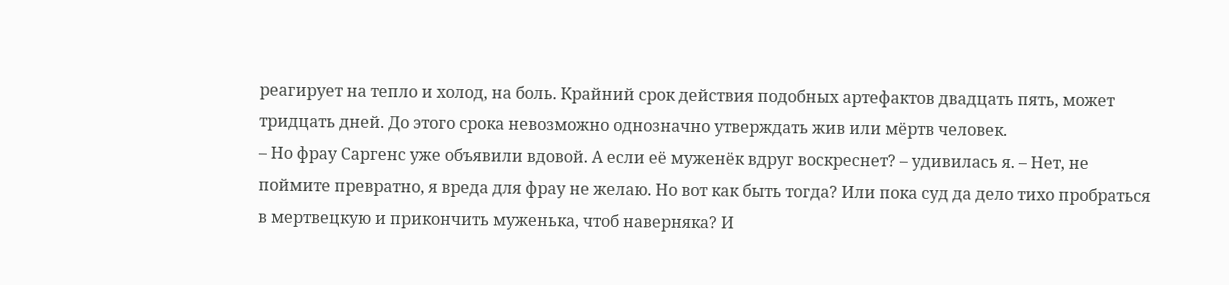реагирует на тепло и холод, на боль. Крайний срок действия подобных артефактов двадцать пять, может тридцать дней. До этого срока невозможно однозначно утверждать жив или мёртв человек.
– Но фрау Саргенс уже объявили вдовой. А если её муженёк вдруг воскреснет? – удивилась я. – Нет, не поймите превратно, я вреда для фрау не желаю. Но вот как быть тогда? Или пока суд да дело тихо пробраться в мертвецкую и прикончить муженька, чтоб наверняка? И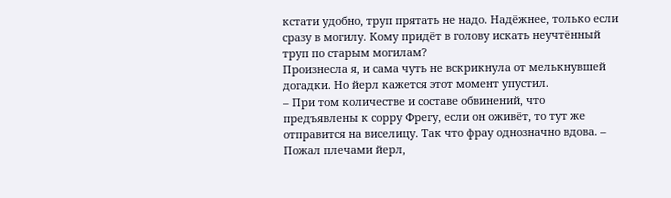кстати удобно, труп прятать не надо. Надёжнее, только если сразу в могилу. Кому придёт в голову искать неучтëнный труп по старым могилам?
Произнесла я, и сама чуть не вскрикнула от мелькнувшей догадки. Но йерл кажется этот момент упустил.
– При том количестве и составе обвинений, что предъявлены к сорру Фрегу, если он оживёт, то тут же отправится на виселицу. Так что фрау однозначно вдова. – Пожал плечами йерл,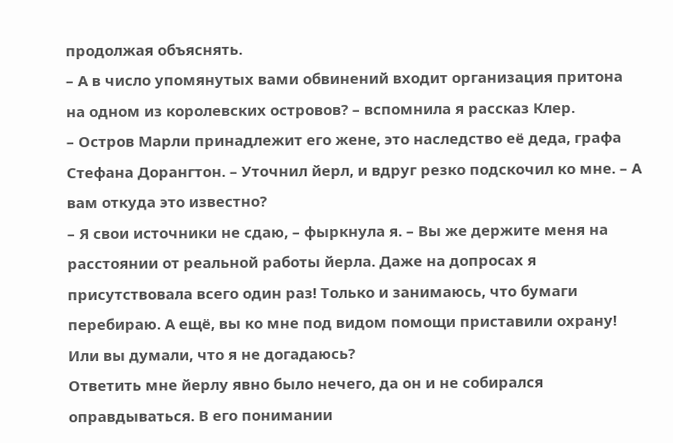продолжая объяснять.
– А в число упомянутых вами обвинений входит организация притона на одном из королевских островов? – вспомнила я рассказ Клер.
– Остров Марли принадлежит его жене, это наследство её деда, графа Стефана Дорангтон. – Уточнил йерл, и вдруг резко подскочил ко мне. – А вам откуда это известно?
– Я свои источники не сдаю, – фыркнула я. – Вы же держите меня на расстоянии от реальной работы йерла. Даже на допросах я присутствовала всего один раз! Только и занимаюсь, что бумаги перебираю. А ещё, вы ко мне под видом помощи приставили охрану! Или вы думали, что я не догадаюсь?
Ответить мне йерлу явно было нечего, да он и не собирался оправдываться. В его понимании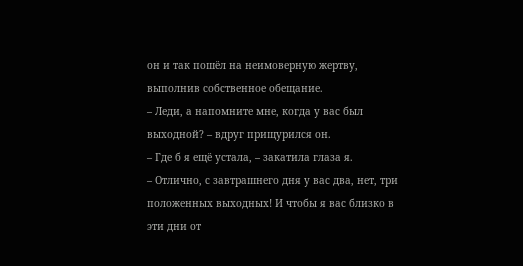он и так пошёл на неимоверную жертву, выполнив собственное обещание.
– Леди, а напомните мне, когда у вас был выходной? – вдруг прищурился он.
– Где б я ещё устала, – закатила глаза я.
– Отлично, с завтрашнего дня у вас два, нет, три положенных выходных! И чтобы я вас близко в эти дни от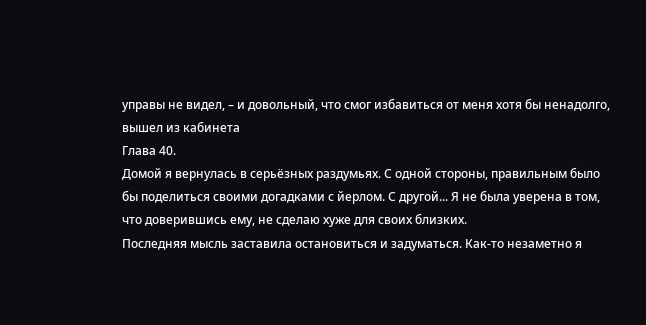управы не видел, – и довольный, что смог избавиться от меня хотя бы ненадолго, вышел из кабинета
Глава 40.
Домой я вернулась в серьёзных раздумьях. С одной стороны, правильным было бы поделиться своими догадками с йерлом. С другой... Я не была уверена в том, что доверившись ему, не сделаю хуже для своих близких.
Последняя мысль заставила остановиться и задуматься. Как-то незаметно я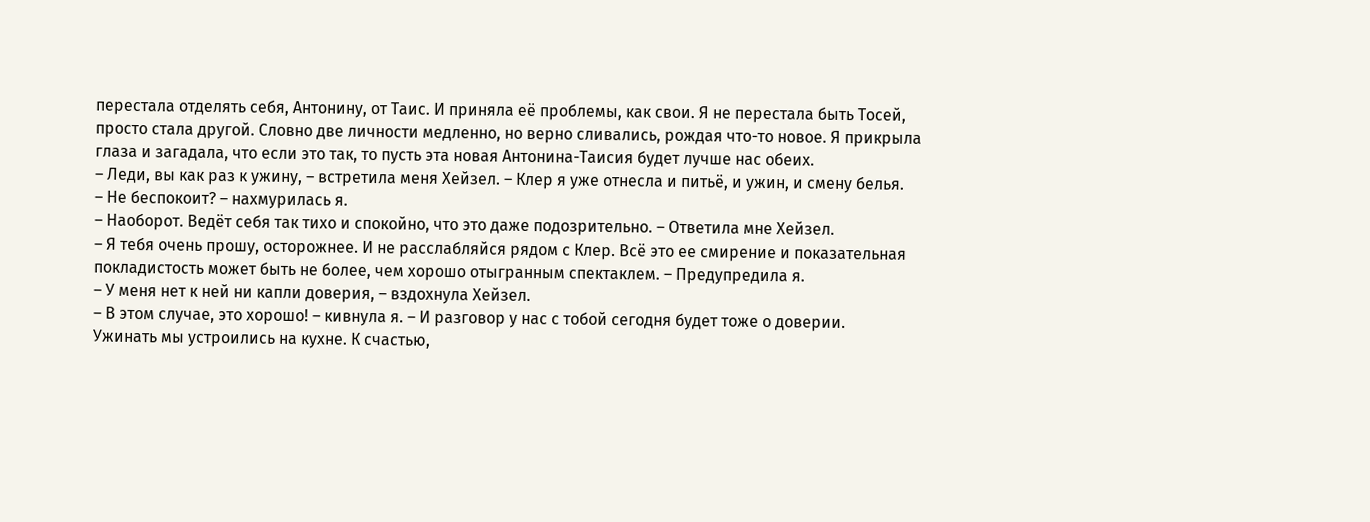перестала отделять себя, Антонину, от Таис. И приняла её проблемы, как свои. Я не перестала быть Тосей, просто стала другой. Словно две личности медленно, но верно сливались, рождая что-то новое. Я прикрыла глаза и загадала, что если это так, то пусть эта новая Антонина-Таисия будет лучше нас обеих.
– Леди, вы как раз к ужину, – встретила меня Хейзел. – Клер я уже отнесла и питьё, и ужин, и смену белья.
– Не беспокоит? – нахмурилась я.
– Наоборот. Ведёт себя так тихо и спокойно, что это даже подозрительно. – Ответила мне Хейзел.
– Я тебя очень прошу, осторожнее. И не расслабляйся рядом с Клер. Всë это ее смирение и показательная покладистость может быть не более, чем хорошо отыгранным спектаклем. – Предупредила я.
– У меня нет к ней ни капли доверия, – вздохнула Хейзел.
– В этом случае, это хорошо! – кивнула я. – И разговор у нас с тобой сегодня будет тоже о доверии.
Ужинать мы устроились на кухне. К счастью,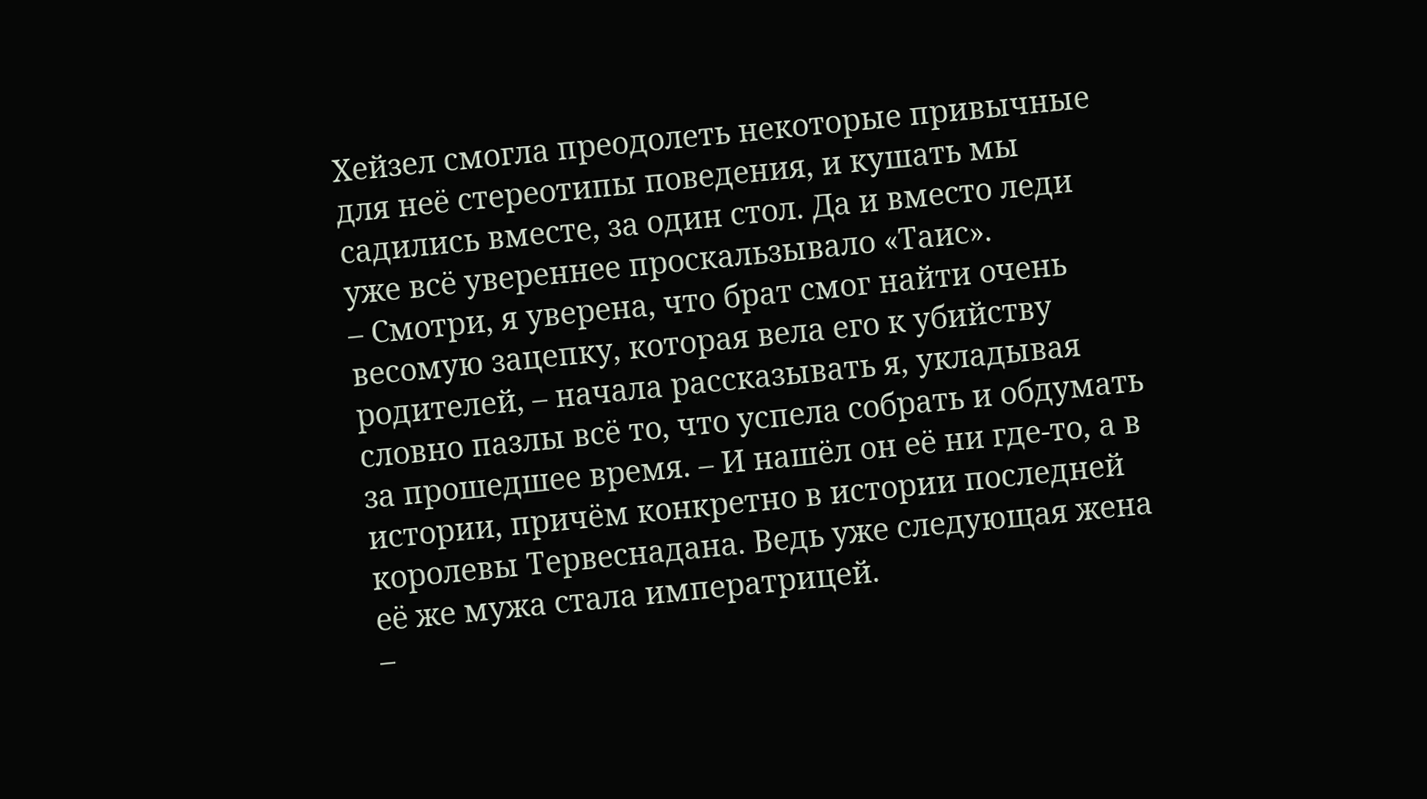Хейзел смогла преодолеть некоторые привычные для неё стереотипы поведения, и кушать мы садились вместе, за один стол. Да и вместо леди уже всё увереннее проскальзывало «Таис».
– Смотри, я уверена, что брат смог найти очень весомую зацепку, которая вела его к убийству родителей, – начала рассказывать я, укладывая словно пазлы всё то, что успела собрать и обдумать за прошедшее время. – И нашёл он её ни где-то, а в истории, причём конкретно в истории последней королевы Тервеснадана. Ведь уже следующая жена её же мужа стала императрицей.
–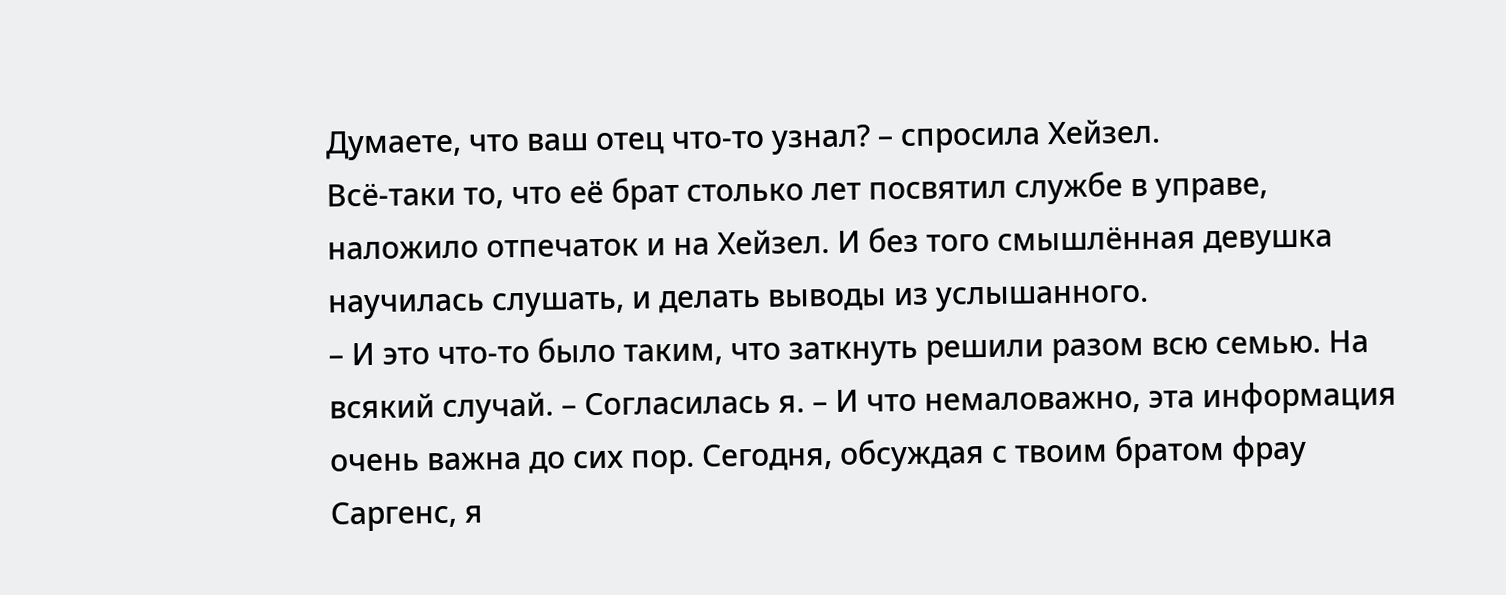Думаете, что ваш отец что-то узнал? – спросила Хейзел.
Всë-таки то, что её брат столько лет посвятил службе в управе, наложило отпечаток и на Хейзел. И без того смышлëнная девушка научилась слушать, и делать выводы из услышанного.
– И это что-то было таким, что заткнуть решили разом всю семью. На всякий случай. – Согласилась я. – И что немаловажно, эта информация очень важна до сих пор. Сегодня, обсуждая с твоим братом фрау Саргенс, я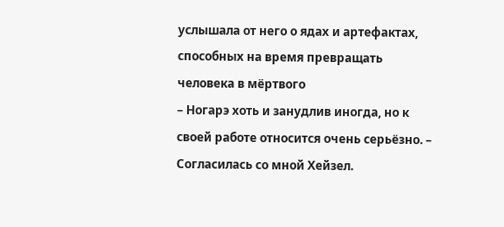услышала от него о ядах и артефактах, способных на время превращать человека в мёртвого
– Ногарэ хоть и занудлив иногда, но к своей работе относится очень серьёзно. – Согласилась со мной Хейзел.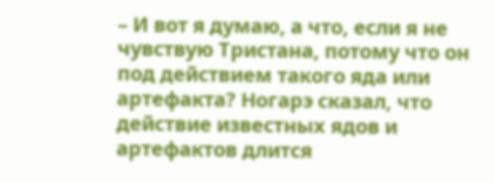– И вот я думаю, а что, если я не чувствую Тристана, потому что он под действием такого яда или артефакта? Ногарэ сказал, что действие известных ядов и артефактов длится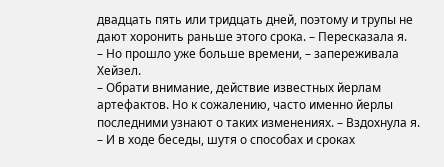двадцать пять или тридцать дней, поэтому и трупы не дают хоронить раньше этого срока. – Пересказала я.
– Но прошло уже больше времени, – запереживала Хейзел.
– Обрати внимание, действие известных йерлам артефактов. Но к сожалению, часто именно йерлы последними узнают о таких изменениях. – Вздохнула я. – И в ходе беседы, шутя о способах и сроках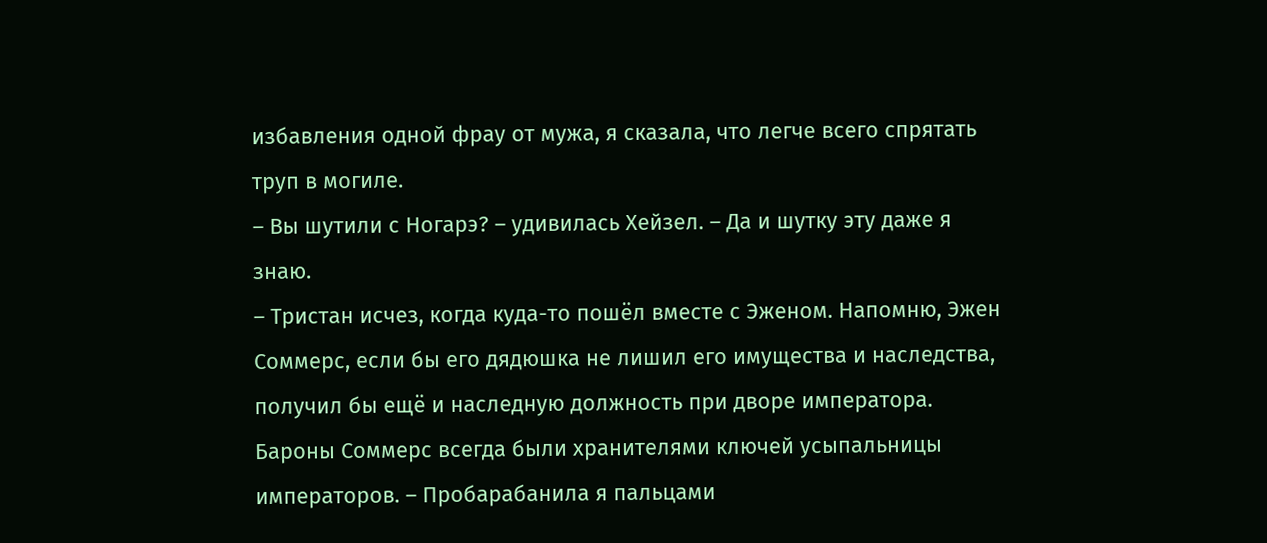избавления одной фрау от мужа, я сказала, что легче всего спрятать труп в могиле.
– Вы шутили с Ногарэ? – удивилась Хейзел. – Да и шутку эту даже я знаю.
– Тристан исчез, когда куда-то пошёл вместе с Эженом. Напомню, Эжен Соммерс, если бы его дядюшка не лишил его имущества и наследства, получил бы ещё и наследную должность при дворе императора. Бароны Соммерс всегда были хранителями ключей усыпальницы императоров. – Пробарабанила я пальцами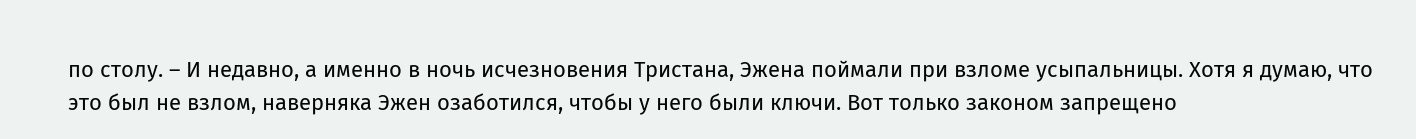по столу. – И недавно, а именно в ночь исчезновения Тристана, Эжена поймали при взломе усыпальницы. Хотя я думаю, что это был не взлом, наверняка Эжен озаботился, чтобы у него были ключи. Вот только законом запрещено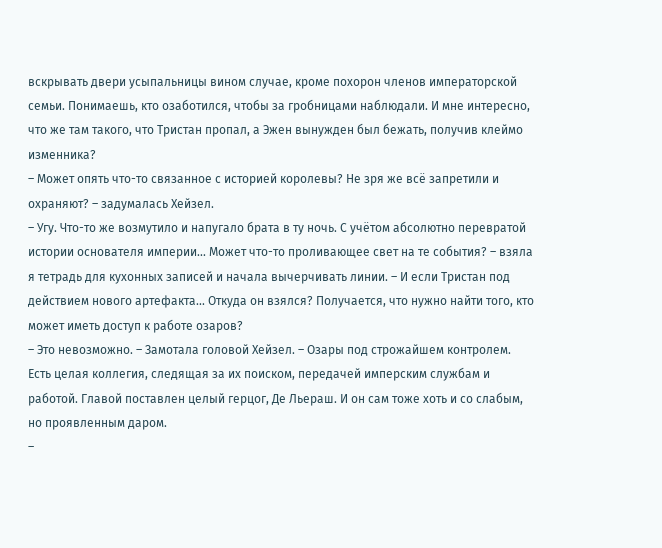вскрывать двери усыпальницы вином случае, кроме похорон членов императорской семьи. Понимаешь, кто озаботился, чтобы за гробницами наблюдали. И мне интересно, что же там такого, что Тристан пропал, а Эжен вынужден был бежать, получив клеймо изменника?
– Может опять что-то связанное с историей королевы? Не зря же всё запретили и охраняют? – задумалась Хейзел.
– Угу. Что-то же возмутило и напугало брата в ту ночь. С учётом абсолютно перевратой истории основателя империи... Может что-то проливающее свет на те события? – взяла я тетрадь для кухонных записей и начала вычерчивать линии. – И если Тристан под действием нового артефакта... Откуда он взялся? Получается, что нужно найти того, кто может иметь доступ к работе озаров?
– Это невозможно. – Замотала головой Хейзел. – Озары под строжайшем контролем. Есть целая коллегия, следящая за их поиском, передачей имперским службам и работой. Главой поставлен целый герцог, Де Льераш. И он сам тоже хоть и со слабым, но проявленным даром.
–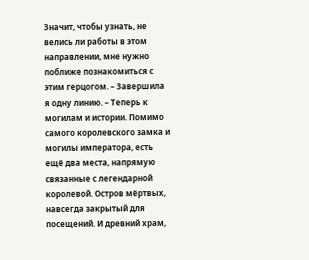Значит, чтобы узнать, не велись ли работы в этом направлении, мне нужно поближе познакомиться с этим герцогом. – Завершила я одну линию. – Теперь к могилам и истории. Помимо самого королевского замка и могилы императора, есть ещё два места, напрямую связанные с легендарной королевой. Остров мёртвых, навсегда закрытый для посещений. И древний храм,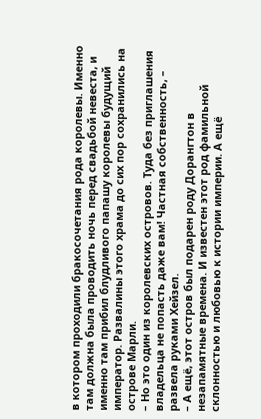в котором проходили бракосочетания рода королевы. Именно там должна была проводить ночь перед свадьбой невеста, и именно там прибил блудливого папашу королевы будущий император. Развалины этого храма до сих пор сохранились на острове Марли.
– Но это один из королевских островов. Туда без приглашения владельца не попасть даже вам! Частная собственность, – развела руками Хейзел.
– А ещё, этот остров был подарен роду Дорангтон в незапамятные времена. И известен этот род фамильной склонностью и любовью к истории империи. А ещё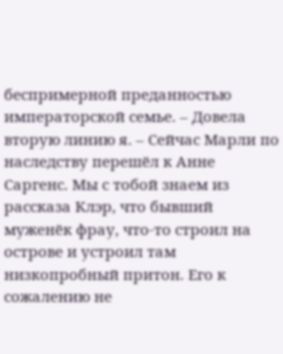беспримерной преданностью императорской семье. – Довела вторую линию я. – Сейчас Марли по наследству перешёл к Анне Саргенс. Мы с тобой знаем из рассказа Клэр, что бывший муженёк фрау, что-то строил на острове и устроил там низкопробный притон. Его к сожалению не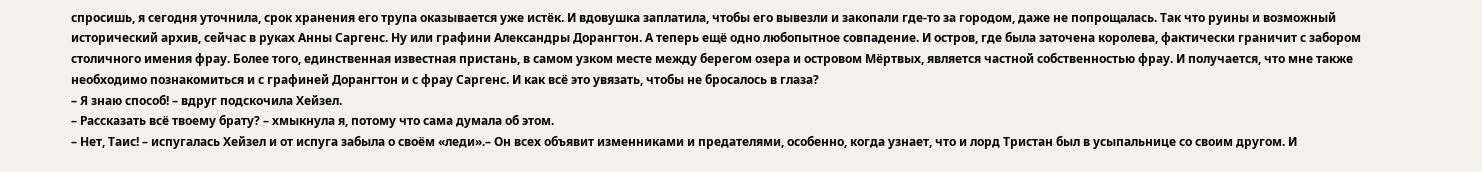спросишь, я сегодня уточнила, срок хранения его трупа оказывается уже истёк. И вдовушка заплатила, чтобы его вывезли и закопали где-то за городом, даже не попрощалась. Так что руины и возможный исторический архив, сейчас в руках Анны Саргенс. Ну или графини Александры Дорангтон. А теперь ещё одно любопытное совпадение. И остров, где была заточена королева, фактически граничит с забором столичного имения фрау. Более того, единственная известная пристань, в самом узком месте между берегом озера и островом Мёртвых, является частной собственностью фрау. И получается, что мне также необходимо познакомиться и с графиней Дорангтон и с фрау Саргенс. И как всё это увязать, чтобы не бросалось в глаза?
– Я знаю способ! – вдруг подскочила Хейзел.
– Рассказать всё твоему брату? – хмыкнула я, потому что сама думала об этом.
– Нет, Таис! – испугалась Хейзел и от испуга забыла о своём «леди».– Он всех объявит изменниками и предателями, особенно, когда узнает, что и лорд Тристан был в усыпальнице со своим другом. И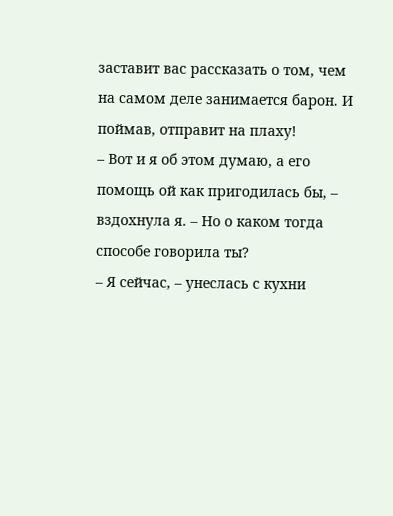заставит вас рассказать о том, чем на самом деле занимается барон. И поймав, отправит на плаху!
– Вот и я об этом думаю, а его помощь ой как пригодилась бы, – вздохнула я. – Но о каком тогда способе говорила ты?
– Я сейчас, – унеслась с кухни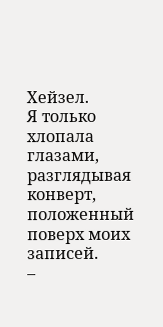Хейзел.
Я только хлопала глазами, разглядывая конверт, положенный поверх моих записей.
–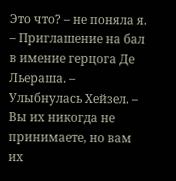Это что? – не поняла я.
– Приглашение на бал в имение герцога Де Льераша. – Улыбнулась Хейзел. – Вы их никогда не принимаете, но вам их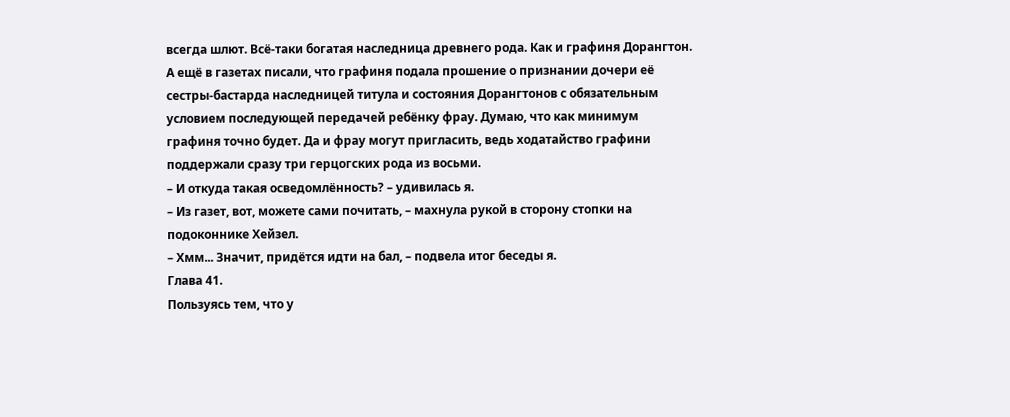всегда шлют. Всё-таки богатая наследница древнего рода. Как и графиня Дорангтон. А ещё в газетах писали, что графиня подала прошение о признании дочери её сестры-бастарда наследницей титула и состояния Дорангтонов с обязательным условием последующей передачей ребёнку фрау. Думаю, что как минимум графиня точно будет. Да и фрау могут пригласить, ведь ходатайство графини поддержали сразу три герцогских рода из восьми.
– И откуда такая осведомлённость? – удивилась я.
– Из газет, вот, можете сами почитать, – махнула рукой в сторону стопки на подоконнике Хейзел.
– Хмм... Значит, придётся идти на бал, – подвела итог беседы я.
Глава 41.
Пользуясь тем, что у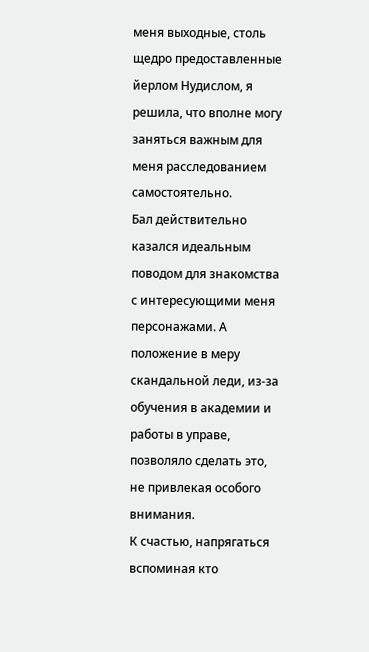меня выходные, столь щедро предоставленные йерлом Нудислом, я решила, что вполне могу заняться важным для меня расследованием самостоятельно.
Бал действительно казался идеальным поводом для знакомства с интересующими меня персонажами. А положение в меру скандальной леди, из-за обучения в академии и работы в управе, позволяло сделать это, не привлекая особого внимания.
К счастью, напрягаться вспоминая кто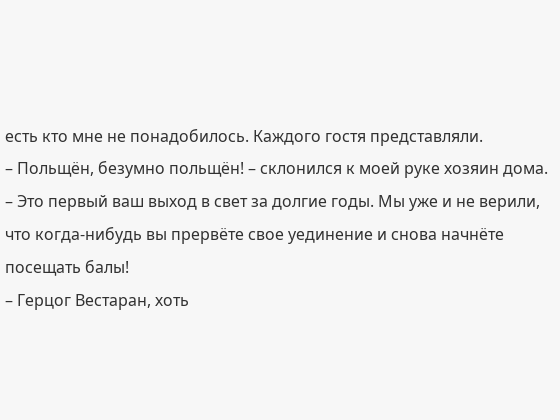есть кто мне не понадобилось. Каждого гостя представляли.
– Польщён, безумно польщён! – склонился к моей руке хозяин дома. – Это первый ваш выход в свет за долгие годы. Мы уже и не верили, что когда-нибудь вы прервëте свое уединение и снова начнёте посещать балы!
– Герцог Вестаран, хоть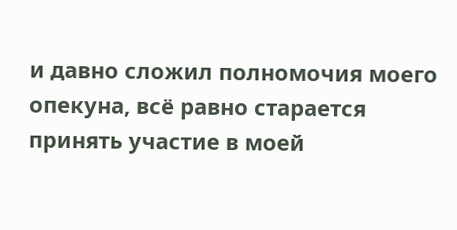и давно сложил полномочия моего опекуна, всё равно старается принять участие в моей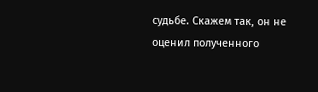судьбе. Скажем так, он не оценил полученного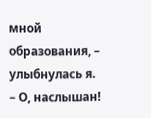мной образования, – улыбнулась я.
– О, наслышан!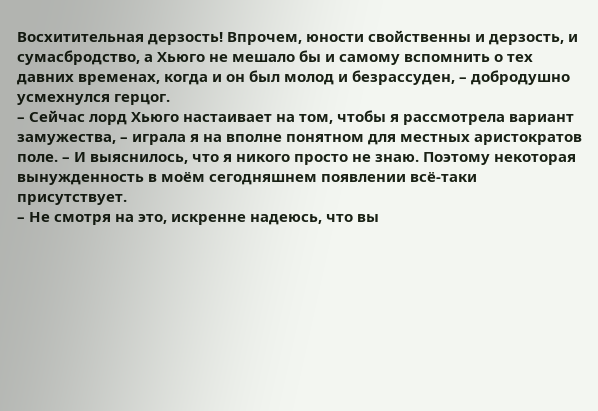Восхитительная дерзость! Впрочем, юности свойственны и дерзость, и сумасбродство, а Хьюго не мешало бы и самому вспомнить о тех давних временах, когда и он был молод и безрассуден, – добродушно усмехнулся герцог.
– Сейчас лорд Хьюго настаивает на том, чтобы я рассмотрела вариант замужества, – играла я на вполне понятном для местных аристократов поле. – И выяснилось, что я никого просто не знаю. Поэтому некоторая вынужденность в моём сегодняшнем появлении всё-таки присутствует.
– Не смотря на это, искренне надеюсь, что вы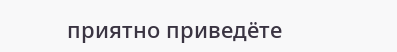приятно приведёте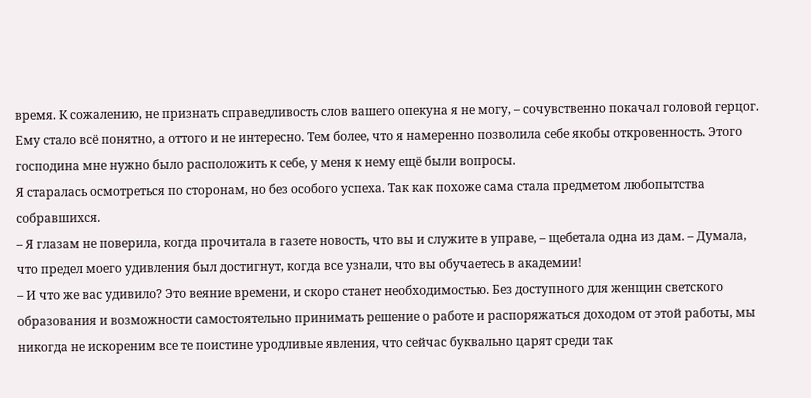время. К сожалению, не признать справедливость слов вашего опекуна я не могу, – сочувственно покачал головой герцог.
Ему стало всё понятно, а оттого и не интересно. Тем более, что я намеренно позволила себе якобы откровенность. Этого господина мне нужно было расположить к себе, у меня к нему ещё были вопросы.
Я старалась осмотреться по сторонам, но без особого успеха. Так как похоже сама стала предметом любопытства собравшихся.
– Я глазам не поверила, когда прочитала в газете новость, что вы и служите в управе, – щебетала одна из дам. – Думала, что предел моего удивления был достигнут, когда все узнали, что вы обучаетесь в академии!
– И что же вас удивило? Это веяние времени, и скоро станет необходимостью. Без доступного для женщин светского образования и возможности самостоятельно принимать решение о работе и распоряжаться доходом от этой работы, мы никогда не искореним все те поистине уродливые явления, что сейчас буквально царят среди так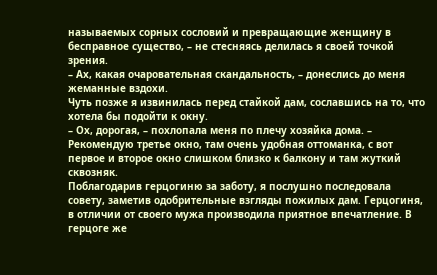называемых сорных сословий и превращающие женщину в бесправное существо, – не стесняясь делилась я своей точкой зрения.
– Ах, какая очаровательная скандальность, – донеслись до меня жеманные вздохи.
Чуть позже я извинилась перед стайкой дам, сославшись на то, что хотела бы подойти к окну.
– Ох, дорогая, – похлопала меня по плечу хозяйка дома. – Рекомендую третье окно, там очень удобная оттоманка, с вот первое и второе окно слишком близко к балкону и там жуткий сквозняк.
Поблагодарив герцогиню за заботу, я послушно последовала совету, заметив одобрительные взгляды пожилых дам. Герцогиня, в отличии от своего мужа производила приятное впечатление. В герцоге же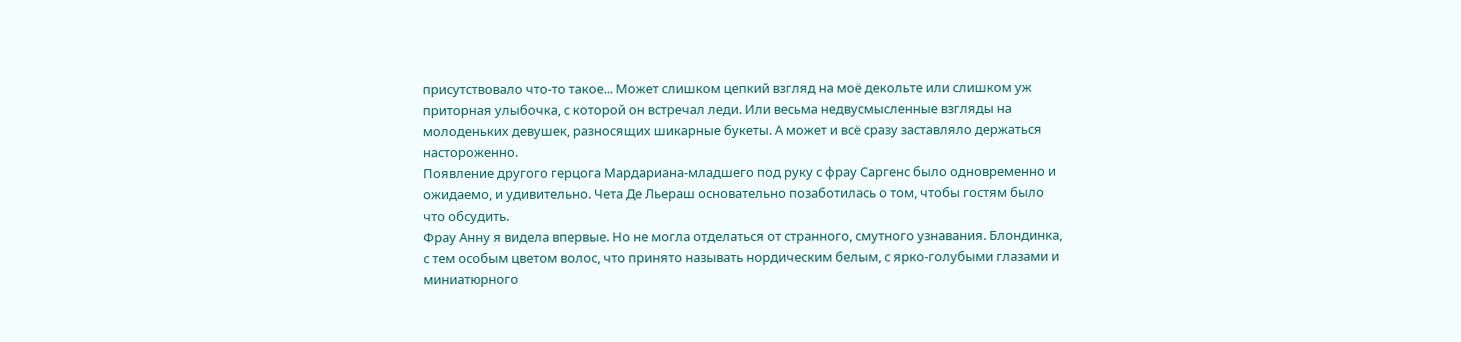присутствовало что-то такое... Может слишком цепкий взгляд на моё декольте или слишком уж приторная улыбочка, с которой он встречал леди. Или весьма недвусмысленные взгляды на молоденьких девушек, разносящих шикарные букеты. А может и всё сразу заставляло держаться настороженно.
Появление другого герцога Мардариана-младшего под руку с фрау Саргенс было одновременно и ожидаемо, и удивительно. Чета Де Льераш основательно позаботилась о том, чтобы гостям было что обсудить.
Фрау Анну я видела впервые. Но не могла отделаться от странного, смутного узнавания. Блондинка, с тем особым цветом волос, что принято называть нордическим белым, с ярко-голубыми глазами и миниатюрного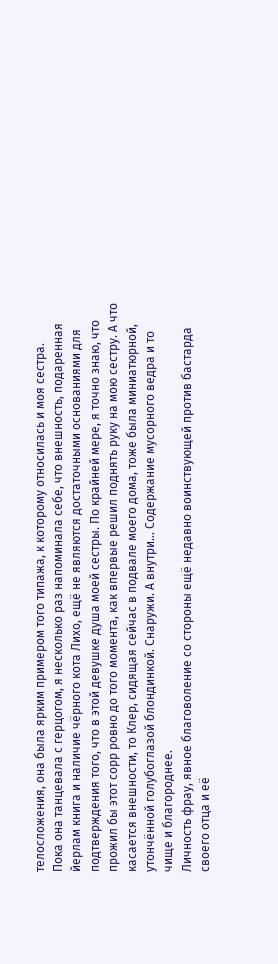телосложения, она была ярким примером того типажа, к которому относилась и моя сестра.
Пока она танцевала с герцогом, я несколько раз напоминала себе, что внешность, подаренная йерлам книга и наличие чёрного кота Лихо, ещё не являются достаточными основаниями для подтверждения того, что в этой девушке душа моей сестры. По крайней мере, я точно знаю, что прожил бы этот сорр ровно до того момента, как впервые решил поднять руку на мою сестру. А что касается внешности, то Клер, сидящая сейчас в подвале моего дома, тоже была миниатюрной, утончённой голубоглазой блондинкой. Снаружи. А внутри... Содержание мусорного ведра и то чище и благороднее.
Личность фрау, явное благоволение со стороны ещё недавно воинствующей против бастарда своего отца и её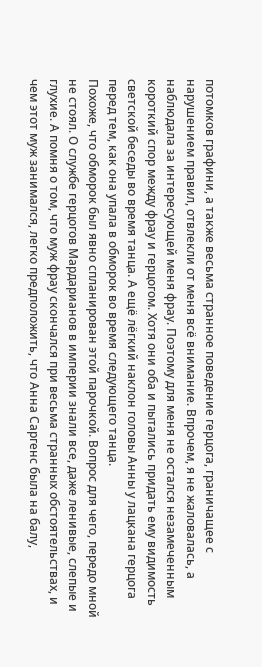потомков графини, а также весьма странное поведение герцога, граничащее с нарушением правил, отвлекли от меня всё внимание. Впрочем, я не жаловалась, а наблюдала за интересующей меня фрау. Поэтому для меня не остался незамеченным короткий спор между фрау и герцогом. Хотя они оба и пытались придать ему видимость светской беседы во время танца. А ещё лёгкий наклон головы Анны у лацкана герцога перед тем, как она упала в обморок во время следующего танца.
Похоже, что обморок был явно спланирован этой парочкой. Вопрос для чего, передо мной не стоял. О службе герцогов Мардарианов в империи знали все, даже ленивые, слепые и глухие. А помня о том, что муж фрау скончался при весьма странных обстоятельствах, и чем этот муж занимался, легко предположить, что Анна Саргенс была на балу,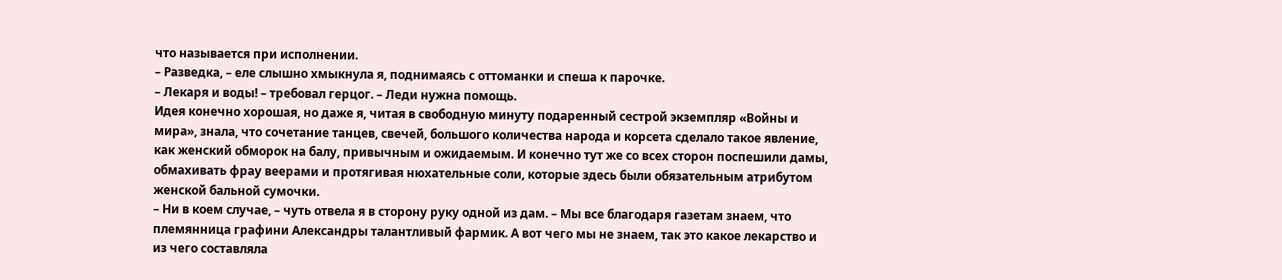что называется при исполнении.
– Разведка, – еле слышно хмыкнула я, поднимаясь с оттоманки и спеша к парочке.
– Лекаря и воды! – требовал герцог. – Леди нужна помощь.
Идея конечно хорошая, но даже я, читая в свободную минуту подаренный сестрой экземпляр «Войны и мира», знала, что сочетание танцев, свечей, большого количества народа и корсета сделало такое явление, как женский обморок на балу, привычным и ожидаемым. И конечно тут же со всех сторон поспешили дамы, обмахивать фрау веерами и протягивая нюхательные соли, которые здесь были обязательным атрибутом женской бальной сумочки.
– Ни в коем случае, – чуть отвела я в сторону руку одной из дам. – Мы все благодаря газетам знаем, что племянница графини Александры талантливый фармик. А вот чего мы не знаем, так это какое лекарство и из чего составляла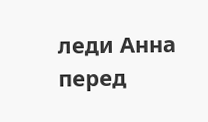леди Анна перед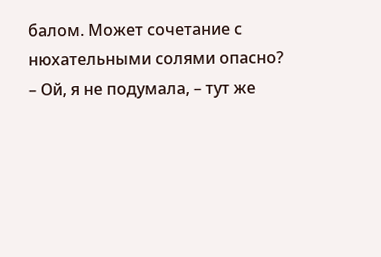балом. Может сочетание с нюхательными солями опасно?
– Ой, я не подумала, – тут же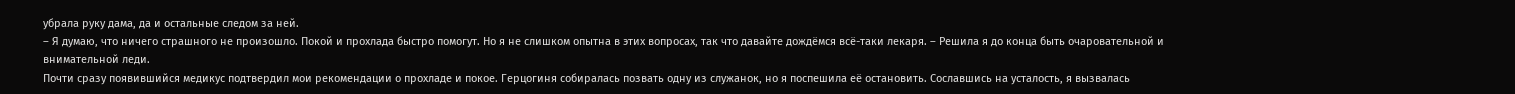убрала руку дама, да и остальные следом за ней.
– Я думаю, что ничего страшного не произошло. Покой и прохлада быстро помогут. Но я не слишком опытна в этих вопросах, так что давайте дождёмся всё-таки лекаря. – Решила я до конца быть очаровательной и внимательной леди.
Почти сразу появившийся медикус подтвердил мои рекомендации о прохладе и покое. Герцогиня собиралась позвать одну из служанок, но я поспешила её остановить. Сославшись на усталость, я вызвалась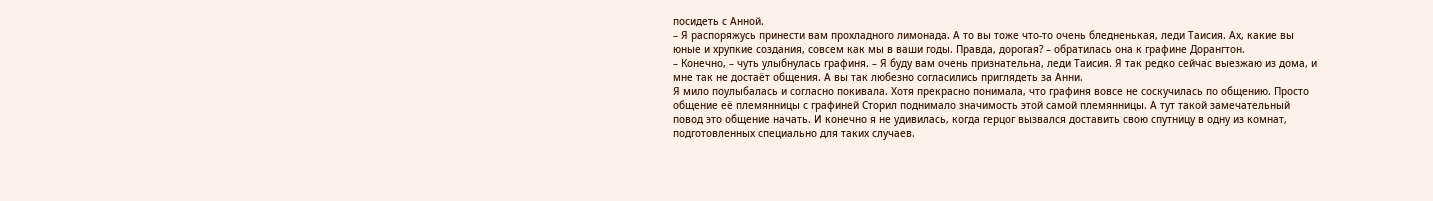посидеть с Анной.
– Я распоряжусь принести вам прохладного лимонада. А то вы тоже что-то очень бледненькая, леди Таисия. Ах, какие вы юные и хрупкие создания, совсем как мы в ваши годы. Правда, дорогая? – обратилась она к графине Дорангтон.
– Конечно, – чуть улыбнулась графиня. – Я буду вам очень признательна, леди Таисия. Я так редко сейчас выезжаю из дома, и мне так не достаёт общения. А вы так любезно согласились приглядеть за Анни.
Я мило поулыбалась и согласно покивала. Хотя прекрасно понимала, что графиня вовсе не соскучилась по общению. Просто общение её племянницы с графиней Сторил поднимало значимость этой самой племянницы. А тут такой замечательный повод это общение начать. И конечно я не удивилась, когда герцог вызвался доставить свою спутницу в одну из комнат, подготовленных специально для таких случаев.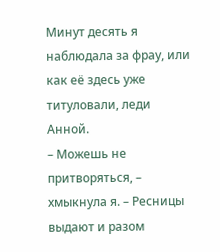Минут десять я наблюдала за фрау, или как её здесь уже титуловали, леди Анной.
– Можешь не притворяться, – хмыкнула я. – Ресницы выдают и разом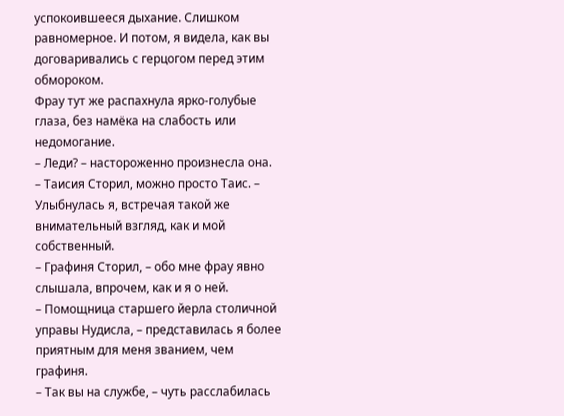успокоившееся дыхание. Слишком равномерное. И потом, я видела, как вы договаривались с герцогом перед этим обмороком.
Фрау тут же распахнула ярко-голубые глаза, без намёка на слабость или недомогание.
– Леди? – настороженно произнесла она.
– Таисия Сторил, можно просто Таис. – Улыбнулась я, встречая такой же внимательный взгляд, как и мой собственный.
– Графиня Сторил, – обо мне фрау явно слышала, впрочем, как и я о ней.
– Помощница старшего йерла столичной управы Нудисла, – представилась я более приятным для меня званием, чем графиня.
– Так вы на службе, – чуть расслабилась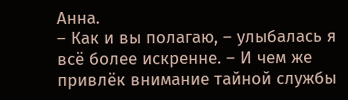Анна.
– Как и вы полагаю, – улыбалась я всё более искренне. – И чем же привлёк внимание тайной службы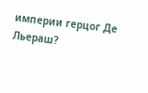империи герцог Де Льераш?